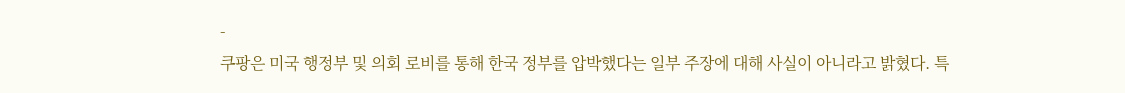-
쿠팡은 미국 행정부 및 의회 로비를 통해 한국 정부를 압박했다는 일부 주장에 대해 사실이 아니라고 밝혔다. 특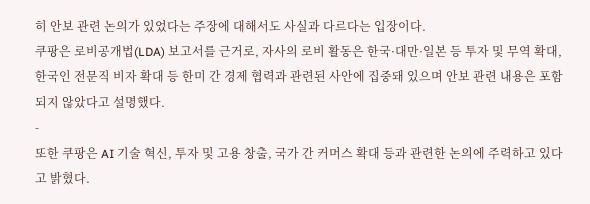히 안보 관련 논의가 있었다는 주장에 대해서도 사실과 다르다는 입장이다.
쿠팡은 로비공개법(LDA) 보고서를 근거로, 자사의 로비 활동은 한국·대만·일본 등 투자 및 무역 확대, 한국인 전문직 비자 확대 등 한미 간 경제 협력과 관련된 사안에 집중돼 있으며 안보 관련 내용은 포함되지 않았다고 설명했다.
-
또한 쿠팡은 AI 기술 혁신, 투자 및 고용 창출, 국가 간 커머스 확대 등과 관련한 논의에 주력하고 있다고 밝혔다.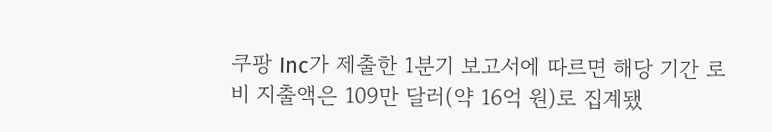쿠팡 Inc가 제출한 1분기 보고서에 따르면 해당 기간 로비 지출액은 109만 달러(약 16억 원)로 집계됐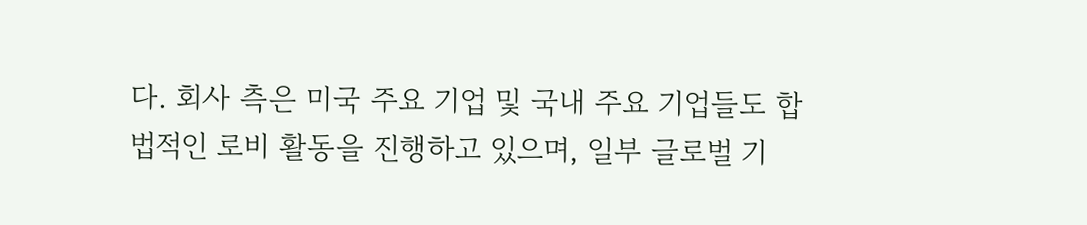다. 회사 측은 미국 주요 기업 및 국내 주요 기업들도 합법적인 로비 활동을 진행하고 있으며, 일부 글로벌 기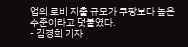업의 로비 지출 규모가 쿠팡보다 높은 수준이라고 덧붙였다.
- 김경희 기자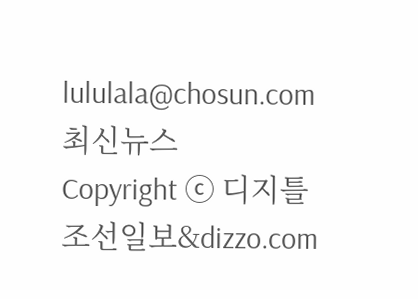lululala@chosun.com
최신뉴스
Copyright ⓒ 디지틀조선일보&dizzo.com